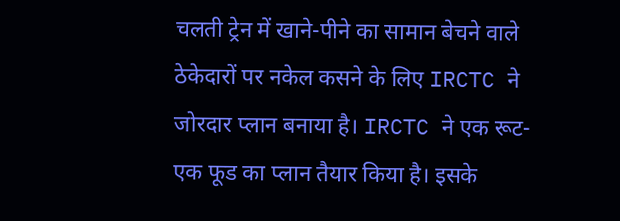चलती ट्रेन में खाने-पीने का सामान बेचने वाले ठेकेदारों पर नकेल कसने के लिए IRCTC ने जोरदार प्लान बनाया है। IRCTC ने एक रूट-एक फूड का प्लान तैयार किया है। इसके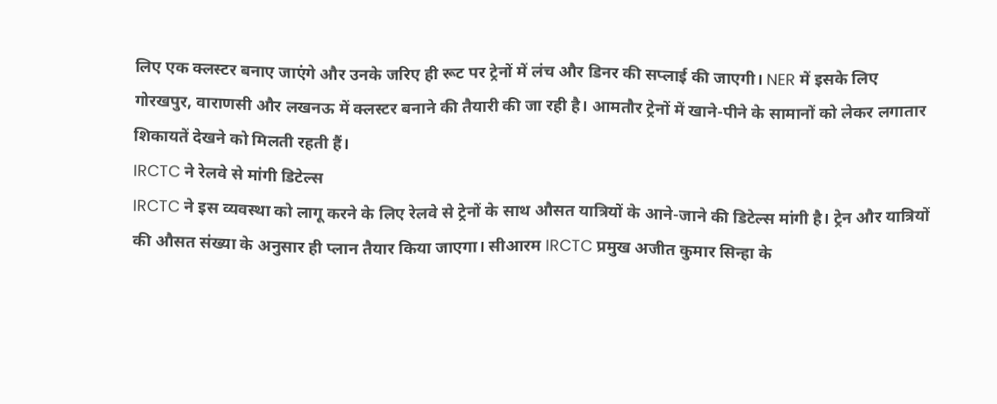लिए एक क्लस्टर बनाए जाएंगे और उनके जरिए ही रूट पर ट्रेनों में लंच और डिनर की सप्लाई की जाएगी। NER में इसके लिए गोरखपुर, वाराणसी और लखनऊ में क्लस्टर बनाने की तैयारी की जा रही है। आमतौर ट्रेनों में खाने-पीने के सामानों को लेकर लगातार शिकायतें देखने को मिलती रहती हैं।
IRCTC ने रेलवे से मांगी डिटेल्स
IRCTC ने इस व्यवस्था को लागू करने के लिए रेलवे से ट्रेनों के साथ औसत यात्रियों के आने-जाने की डिटेल्स मांगी है। ट्रेन और यात्रियों की औसत संख्या के अनुसार ही प्लान तैयार किया जाएगा। सीआरम IRCTC प्रमुख अजीत कुमार सिन्हा के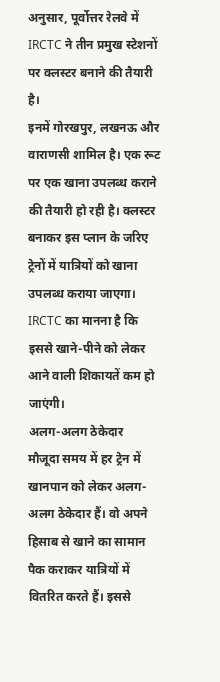अनुसार, पूर्वोत्तर रेलवे में IRCTC ने तीन प्रमुख स्टेशनों पर क्लस्टर बनाने की तैयारी है।
इनमें गोरखपुर, लखनऊ और वाराणसी शामिल है। एक रूट पर एक खाना उपलब्ध कराने की तैयारी हो रही है। क्लस्टर बनाकर इस प्लान के जरिए ट्रेनों में यात्रियों को खाना उपलब्ध कराया जाएगा। IRCTC का मानना है कि इससे खाने-पीने को लेकर आने वाली शिकायतें कम हो जाएंगी।
अलग-अलग ठेकेदार
मौजूदा समय में हर ट्रेन में खानपान को लेकर अलग-अलग ठेकेदार हैं। वो अपने हिसाब से खाने का सामान पैक कराकर यात्रियों में वितरित करते हैं। इससे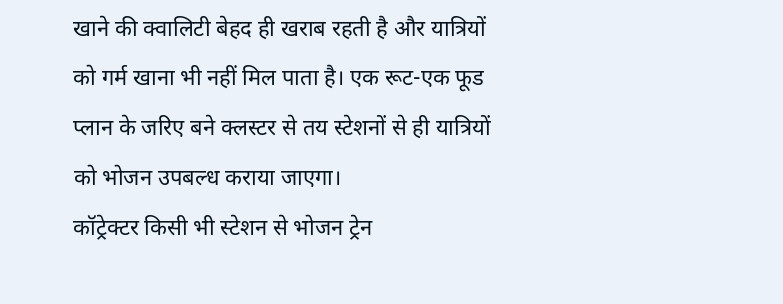खाने की क्वालिटी बेहद ही खराब रहती है और यात्रियों को गर्म खाना भी नहीं मिल पाता है। एक रूट-एक फूड प्लान के जरिए बने क्लस्टर से तय स्टेशनों से ही यात्रियों को भोजन उपबल्ध कराया जाएगा।
कॉट्रेक्टर किसी भी स्टेशन से भोजन ट्रेन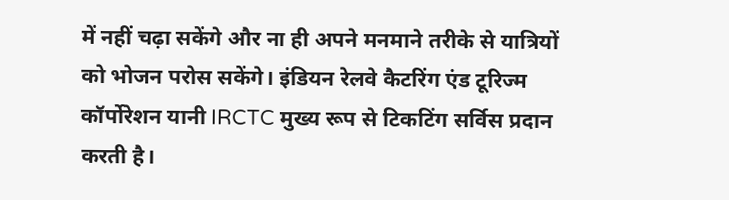में नहीं चढ़ा सकेंगे और ना ही अपने मनमाने तरीके से यात्रियों को भोजन परोस सकेंगे। इंडियन रेलवे कैटरिंग एंड टूरिज्म कॉर्पोरेशन यानी IRCTC मुख्य रूप से टिकटिंग सर्विस प्रदान करती है।